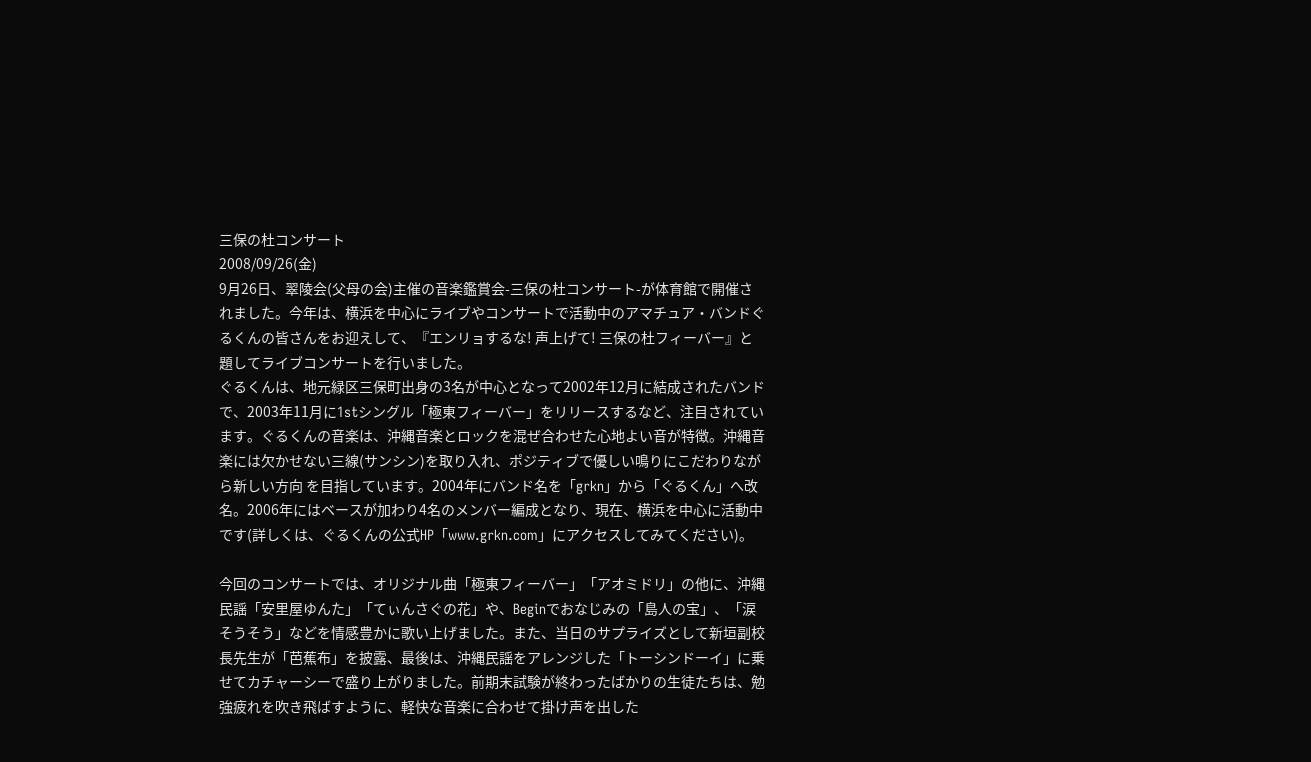三保の杜コンサート
2008/09/26(金)
9月26日、翠陵会(父母の会)主催の音楽鑑賞会-三保の杜コンサート-が体育館で開催されました。今年は、横浜を中心にライブやコンサートで活動中のアマチュア・バンドぐるくんの皆さんをお迎えして、『エンリョするな! 声上げて! 三保の杜フィーバー』と題してライブコンサートを行いました。
ぐるくんは、地元緑区三保町出身の3名が中心となって2002年12月に結成されたバンドで、2003年11月に1stシングル「極東フィーバー」をリリースするなど、注目されています。ぐるくんの音楽は、沖縄音楽とロックを混ぜ合わせた心地よい音が特徴。沖縄音楽には欠かせない三線(サンシン)を取り入れ、ポジティブで優しい鳴りにこだわりながら新しい方向 を目指しています。2004年にバンド名を「grkn」から「ぐるくん」へ改名。2006年にはベースが加わり4名のメンバー編成となり、現在、横浜を中心に活動中です(詳しくは、ぐるくんの公式HP「www.grkn.com」にアクセスしてみてください)。

今回のコンサートでは、オリジナル曲「極東フィーバー」「アオミドリ」の他に、沖縄民謡「安里屋ゆんた」「てぃんさぐの花」や、Beginでおなじみの「島人の宝」、「涙そうそう」などを情感豊かに歌い上げました。また、当日のサプライズとして新垣副校長先生が「芭蕉布」を披露、最後は、沖縄民謡をアレンジした「トーシンドーイ」に乗せてカチャーシーで盛り上がりました。前期末試験が終わったばかりの生徒たちは、勉強疲れを吹き飛ばすように、軽快な音楽に合わせて掛け声を出した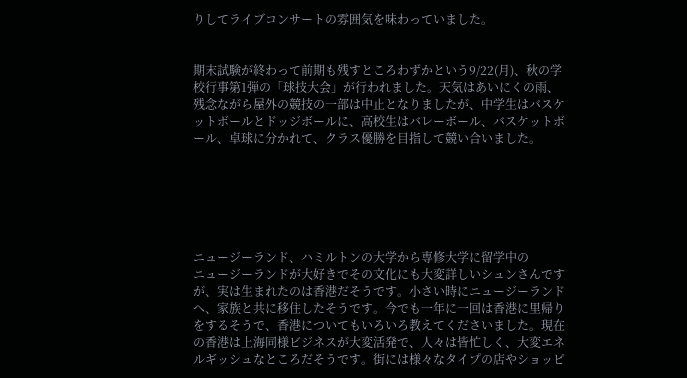りしてライブコンサートの雰囲気を味わっていました。


期末試験が終わって前期も残すところわずかという9/22(月)、秋の学校行事第1弾の「球技大会」が行われました。天気はあいにくの雨、残念ながら屋外の競技の一部は中止となりましたが、中学生はバスケットボールとドッジボールに、高校生はバレーボール、バスケットボール、卓球に分かれて、クラス優勝を目指して競い合いました。






ニュージーランド、ハミルトンの大学から専修大学に留学中の
ニュージーランドが大好きでその文化にも大変詳しいシュンさんですが、実は生まれたのは香港だそうです。小さい時にニュージーランドへ、家族と共に移住したそうです。今でも一年に一回は香港に里帰りをするそうで、香港についてもいろいろ教えてくださいました。現在の香港は上海同様ビジネスが大変活発で、人々は皆忙しく、大変エネルギッシュなところだそうです。街には様々なタイプの店やショッピ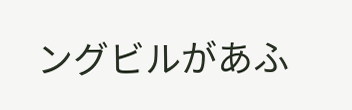ングビルがあふ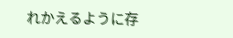れかえるように存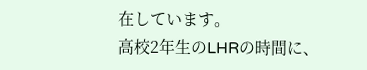在しています。
高校2年生のLHRの時間に、